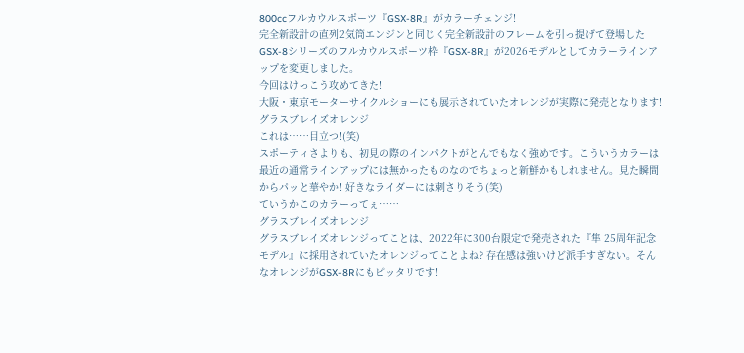800ccフルカウルスポーツ『GSX-8R』がカラーチェンジ!
完全新設計の直列2気筒エンジンと同じく完全新設計のフレームを引っ提げて登場したGSX-8シリーズのフルカウルスポーツ枠『GSX-8R』が2026モデルとしてカラーラインアップを変更しました。
今回はけっこう攻めてきた!
大阪・東京モーターサイクルショーにも展示されていたオレンジが実際に発売となります!
グラスブレイズオレンジ
これは……目立つ!(笑)
スポーティさよりも、初見の際のインパクトがとんでもなく強めです。こういうカラーは最近の通常ラインアップには無かったものなのでちょっと新鮮かもしれません。見た瞬間からパッと華やか! 好きなライダーには刺さりそう(笑)
ていうかこのカラーってぇ……
グラスブレイズオレンジ
グラスブレイズオレンジってことは、2022年に300台限定で発売された『隼 25周年記念モデル』に採用されていたオレンジってことよね? 存在感は強いけど派手すぎない。そんなオレンジがGSX-8Rにもピッタリです!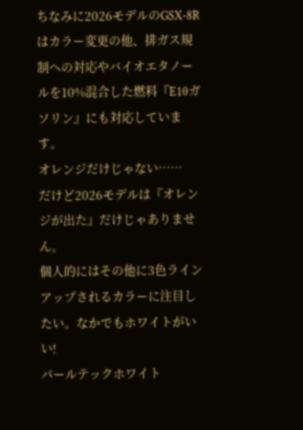ちなみに2026モデルのGSX-8Rはカラー変更の他、排ガス規制への対応やバイオエタノールを10%混合した燃料『E10ガソリン』にも対応しています。
オレンジだけじゃない……
だけど2026モデルは『オレンジが出た』だけじゃありません。
個人的にはその他に3色ラインアップされるカラーに注目したい。なかでもホワイトがいい!
パールテックホワイト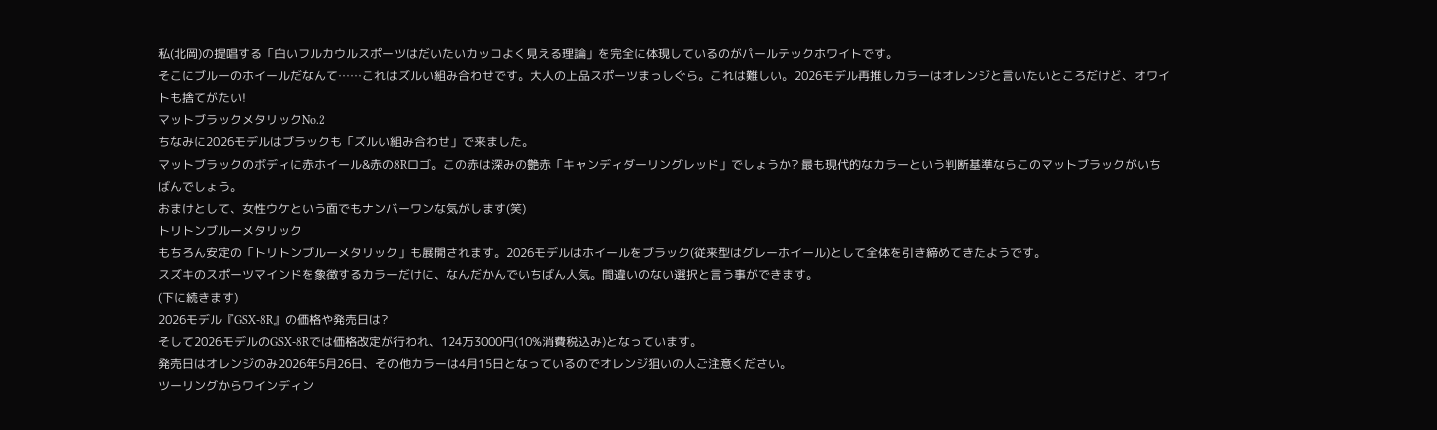私(北岡)の提唱する「白いフルカウルスポーツはだいたいカッコよく見える理論」を完全に体現しているのがパールテックホワイトです。
そこにブルーのホイールだなんて……これはズルい組み合わせです。大人の上品スポーツまっしぐら。これは難しい。2026モデル再推しカラーはオレンジと言いたいところだけど、オワイトも捨てがたい!
マットブラックメタリックNo.2
ちなみに2026モデルはブラックも「ズルい組み合わせ」で来ました。
マットブラックのボディに赤ホイール&赤の8Rロゴ。この赤は深みの艶赤「キャンディダーリングレッド」でしょうか? 最も現代的なカラーという判断基準ならこのマットブラックがいちばんでしょう。
おまけとして、女性ウケという面でもナンバーワンな気がします(笑)
トリトンブルーメタリック
もちろん安定の「トリトンブルーメタリック」も展開されます。2026モデルはホイールをブラック(従来型はグレーホイール)として全体を引き締めてきたようです。
スズキのスポーツマインドを象徴するカラーだけに、なんだかんでいちばん人気。間違いのない選択と言う事ができます。
(下に続きます)
2026モデル『GSX-8R』の価格や発売日は?
そして2026モデルのGSX-8Rでは価格改定が行われ、124万3000円(10%消費税込み)となっています。
発売日はオレンジのみ2026年5月26日、その他カラーは4月15日となっているのでオレンジ狙いの人ご注意ください。
ツーリングからワインディン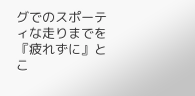グでのスポーティな走りまでを『疲れずに』とこ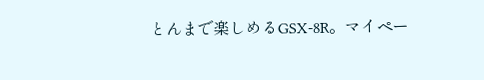とんまで楽しめるGSX-8R。マイペー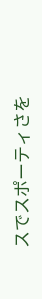スでスポーティさを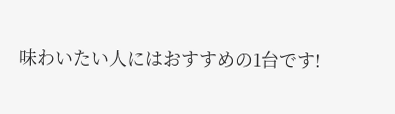味わいたい人にはおすすめの1台です!